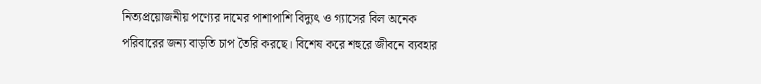নিত্যপ্রয়োজনীয় পণ্যের দামের পাশাপাশি বিদ্যুৎ ও গ্যাসের বিল অনেক পরিবারের জন্য বাড়তি চাপ তৈরি করছে। বিশেষ করে শহুরে জীবনে ব্যবহার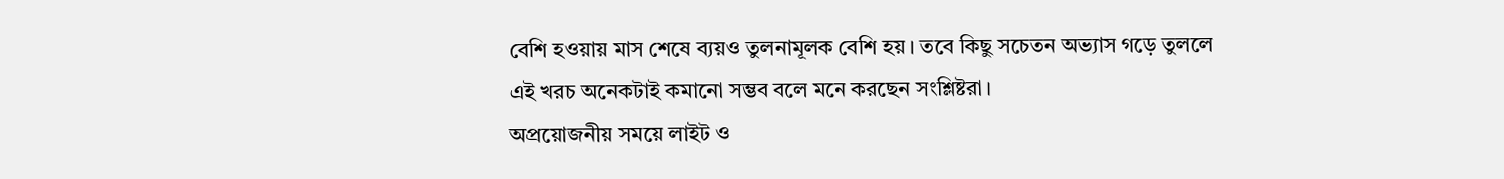বেশি হওয়ায় মাস শেষে ব্যয়ও তুলনামূলক বেশি হয়। তবে কিছু সচেতন অভ্যাস গড়ে তুললে এই খরচ অনেকটাই কমানো সম্ভব বলে মনে করছেন সংশ্লিষ্টরা।
অপ্রয়োজনীয় সময়ে লাইট ও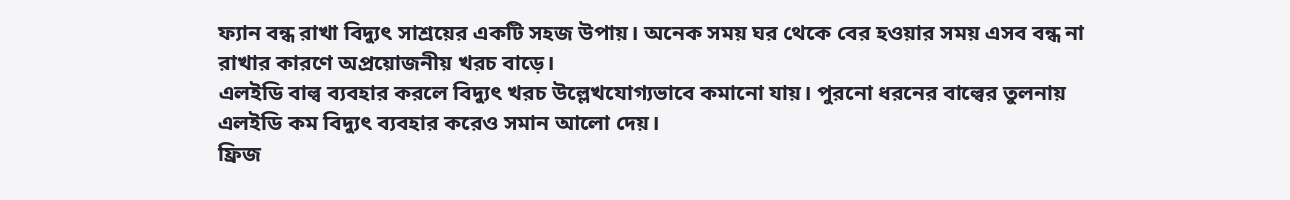ফ্যান বন্ধ রাখা বিদ্যুৎ সাশ্রয়ের একটি সহজ উপায়। অনেক সময় ঘর থেকে বের হওয়ার সময় এসব বন্ধ না রাখার কারণে অপ্রয়োজনীয় খরচ বাড়ে।
এলইডি বাল্ব ব্যবহার করলে বিদ্যুৎ খরচ উল্লেখযোগ্যভাবে কমানো যায়। পুরনো ধরনের বাল্বের তুলনায় এলইডি কম বিদ্যুৎ ব্যবহার করেও সমান আলো দেয়।
ফ্রিজ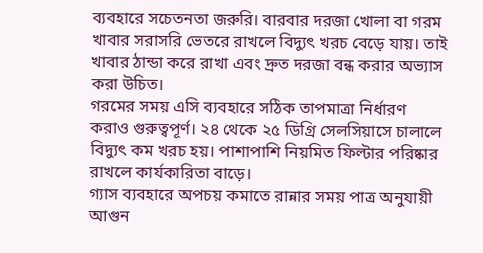ব্যবহারে সচেতনতা জরুরি। বারবার দরজা খোলা বা গরম খাবার সরাসরি ভেতরে রাখলে বিদ্যুৎ খরচ বেড়ে যায়। তাই খাবার ঠান্ডা করে রাখা এবং দ্রুত দরজা বন্ধ করার অভ্যাস করা উচিত।
গরমের সময় এসি ব্যবহারে সঠিক তাপমাত্রা নির্ধারণ করাও গুরুত্বপূর্ণ। ২৪ থেকে ২৫ ডিগ্রি সেলসিয়াসে চালালে বিদ্যুৎ কম খরচ হয়। পাশাপাশি নিয়মিত ফিল্টার পরিষ্কার রাখলে কার্যকারিতা বাড়ে।
গ্যাস ব্যবহারে অপচয় কমাতে রান্নার সময় পাত্র অনুযায়ী আগুন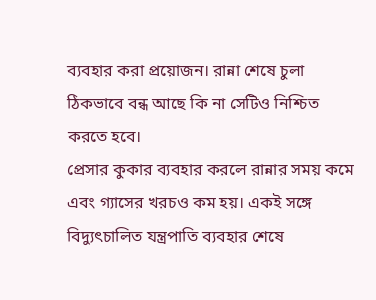ব্যবহার করা প্রয়োজন। রান্না শেষে চুলা ঠিকভাবে বন্ধ আছে কি না সেটিও নিশ্চিত করতে হবে।
প্রেসার কুকার ব্যবহার করলে রান্নার সময় কমে এবং গ্যাসের খরচও কম হয়। একই সঙ্গে বিদ্যুৎচালিত যন্ত্রপাতি ব্যবহার শেষে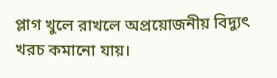প্লাগ খুলে রাখলে অপ্রয়োজনীয় বিদ্যুৎ খরচ কমানো যায়।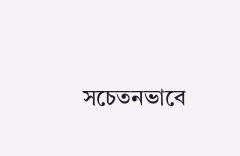সচেতনভাবে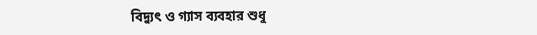বিদ্যুৎ ও গ্যাস ব্যবহার শুধু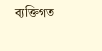ব্যক্তিগত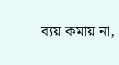ব্যয় কমায় না,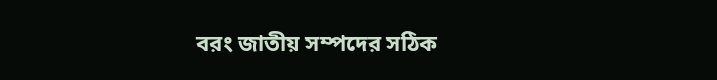বরং জাতীয় সম্পদের সঠিক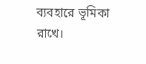ব্যবহারে ভূমিকা রাখে।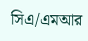সিএ/এমআর